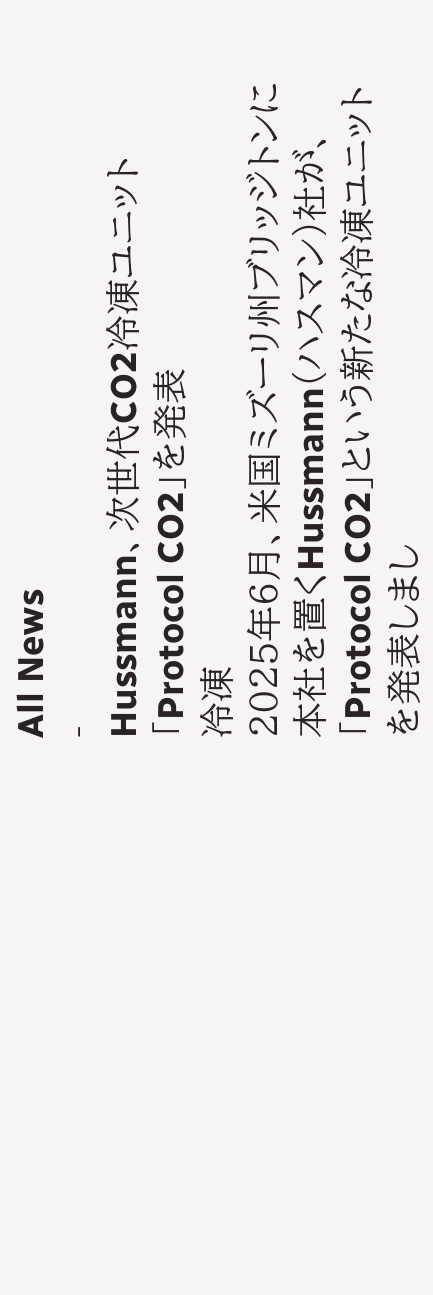All News
-
Hussmann、次世代CO2冷凍ユニット「Protocol CO2」を発表
冷凍
2025年6月、米国ミズーリ州ブリッジトンに本社を置くHussmann(ハスマン)社が、「Protocol CO2」という新たな冷凍ユニットを発表しまし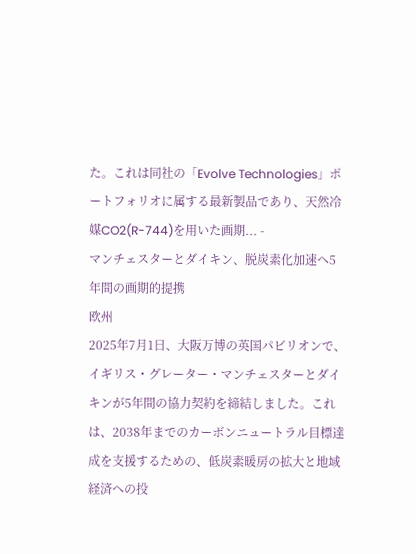た。これは同社の「Evolve Technologies」ポートフォリオに属する最新製品であり、天然冷媒CO2(R-744)を用いた画期... -
マンチェスターとダイキン、脱炭素化加速へ5年間の画期的提携
欧州
2025年7月1日、大阪万博の英国パビリオンで、イギリス・グレーター・マンチェスターとダイキンが5年間の協力契約を締結しました。これは、2038年までのカーボンニュートラル目標達成を支援するための、低炭素暖房の拡大と地域経済への投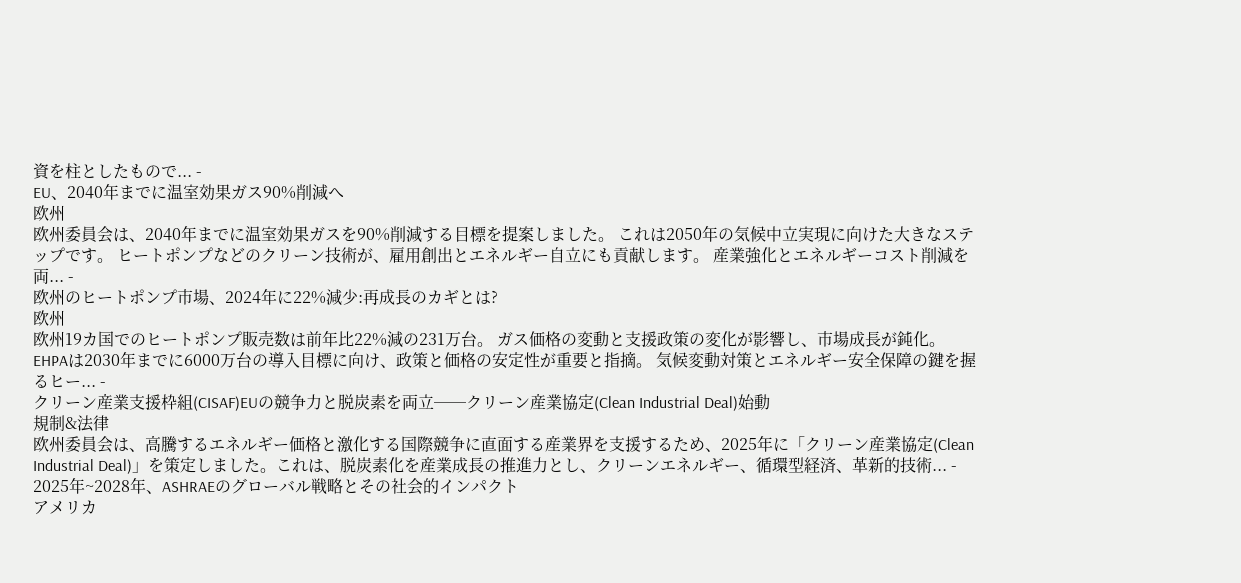資を柱としたもので... -
EU、2040年までに温室効果ガス90%削減へ
欧州
欧州委員会は、2040年までに温室効果ガスを90%削減する目標を提案しました。 これは2050年の気候中立実現に向けた大きなステップです。 ヒートポンプなどのクリーン技術が、雇用創出とエネルギー自立にも貢献します。 産業強化とエネルギーコスト削減を両... -
欧州のヒートポンプ市場、2024年に22%減少:再成長のカギとは?
欧州
欧州19カ国でのヒートポンプ販売数は前年比22%減の231万台。 ガス価格の変動と支援政策の変化が影響し、市場成長が鈍化。 EHPAは2030年までに6000万台の導入目標に向け、政策と価格の安定性が重要と指摘。 気候変動対策とエネルギー安全保障の鍵を握るヒー... -
クリーン産業支援枠組(CISAF)EUの競争力と脱炭素を両立──クリーン産業協定(Clean Industrial Deal)始動
規制&法律
欧州委員会は、高騰するエネルギー価格と激化する国際競争に直面する産業界を支援するため、2025年に「クリーン産業協定(Clean Industrial Deal)」を策定しました。これは、脱炭素化を産業成長の推進力とし、クリーンエネルギー、循環型経済、革新的技術... -
2025年~2028年、ASHRAEのグローバル戦略とその社会的インパクト
アメリカ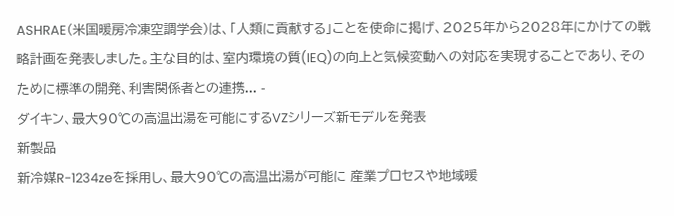ASHRAE(米国暖房冷凍空調学会)は、「人類に貢献する」ことを使命に掲げ、2025年から2028年にかけての戦略計画を発表しました。主な目的は、室内環境の質(IEQ)の向上と気候変動への対応を実現することであり、そのために標準の開発、利害関係者との連携... -
ダイキン、最大90℃の高温出湯を可能にするVZシリーズ新モデルを発表
新製品
新冷媒R-1234zeを採用し、最大90℃の高温出湯が可能に 産業プロセスや地域暖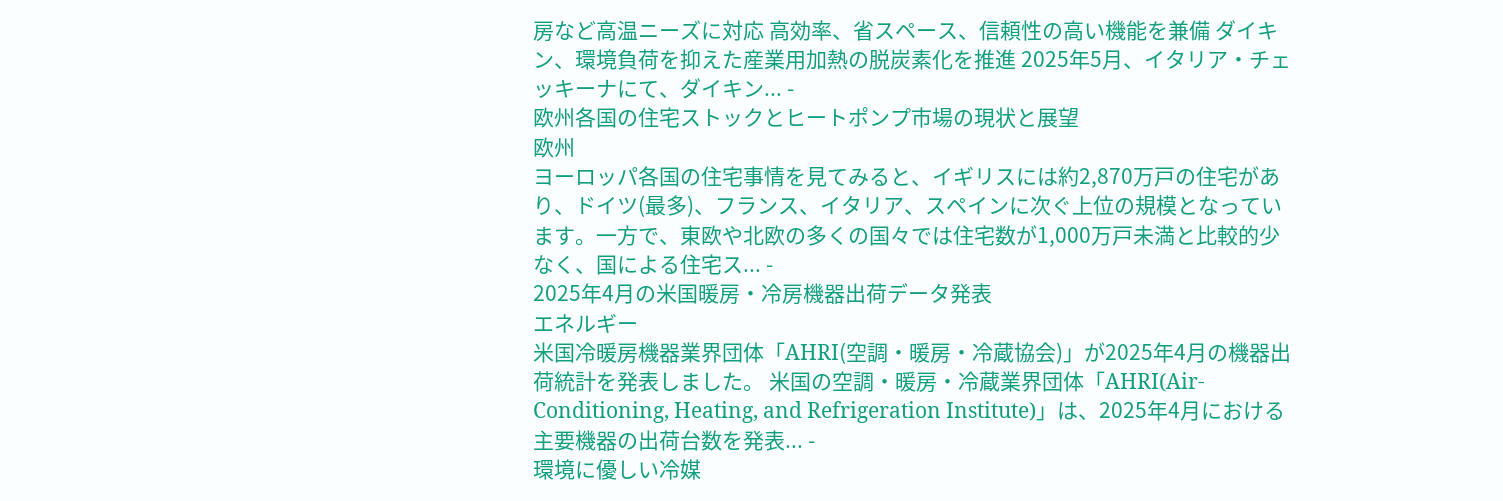房など高温ニーズに対応 高効率、省スペース、信頼性の高い機能を兼備 ダイキン、環境負荷を抑えた産業用加熱の脱炭素化を推進 2025年5月、イタリア・チェッキーナにて、ダイキン... -
欧州各国の住宅ストックとヒートポンプ市場の現状と展望
欧州
ヨーロッパ各国の住宅事情を見てみると、イギリスには約2,870万戸の住宅があり、ドイツ(最多)、フランス、イタリア、スペインに次ぐ上位の規模となっています。一方で、東欧や北欧の多くの国々では住宅数が1,000万戸未満と比較的少なく、国による住宅ス... -
2025年4月の米国暖房・冷房機器出荷データ発表
エネルギー
米国冷暖房機器業界団体「AHRI(空調・暖房・冷蔵協会)」が2025年4月の機器出荷統計を発表しました。 米国の空調・暖房・冷蔵業界団体「AHRI(Air-Conditioning, Heating, and Refrigeration Institute)」は、2025年4月における主要機器の出荷台数を発表... -
環境に優しい冷媒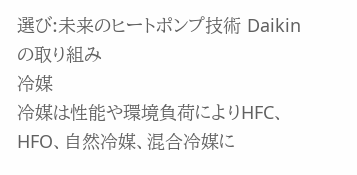選び:未来のヒートポンプ技術 Daikinの取り組み
冷媒
冷媒は性能や環境負荷によりHFC、HFO、自然冷媒、混合冷媒に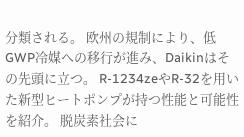分類される。 欧州の規制により、低GWP冷媒への移行が進み、Daikinはその先頭に立つ。 R-1234zeやR-32を用いた新型ヒートポンプが持つ性能と可能性を紹介。 脱炭素社会に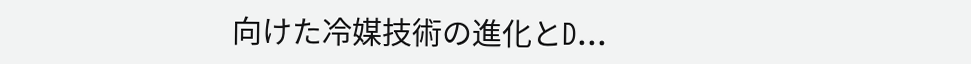向けた冷媒技術の進化とD...